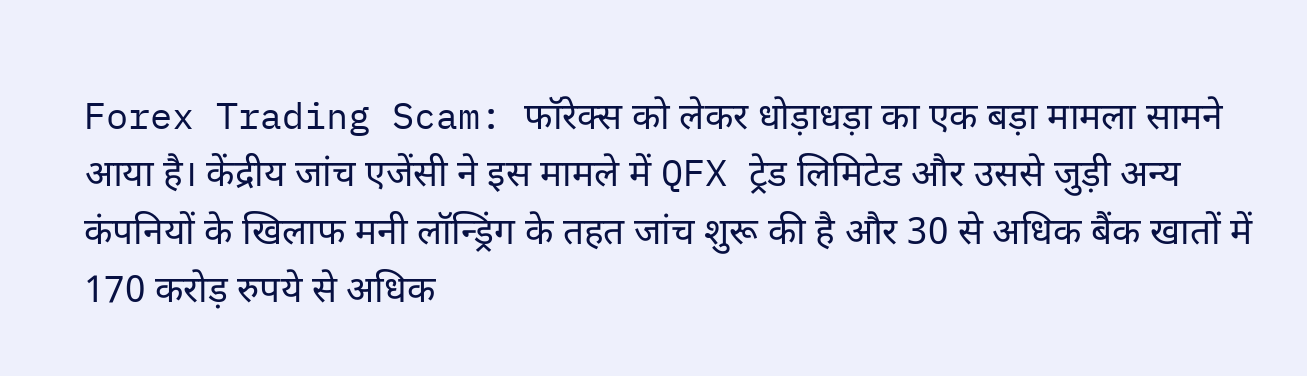Forex Trading Scam: फॉरेक्स को लेकर धोड़ाधड़ा का एक बड़ा मामला सामने आया है। केंद्रीय जांच एजेंसी ने इस मामले में QFX ट्रेड लिमिटेड और उससे जुड़ी अन्य कंपनियों के खिलाफ मनी लॉन्ड्रिंग के तहत जांच शुरू की है और 30 से अधिक बैंक खातों में 170 करोड़ रुपये से अधिक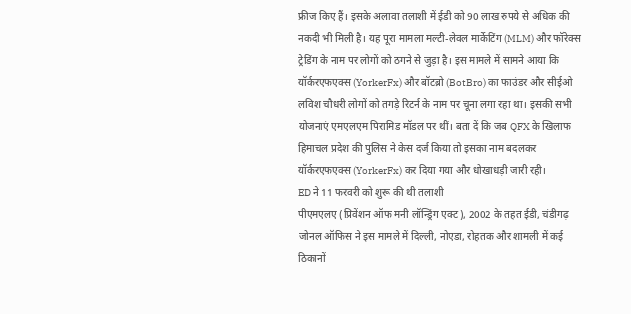फ्रीज किए हैं। इसके अलावा तलाशी में ईडी को 90 लाख रुपये से अधिक की नकदी भी मिली है। यह पूरा मामला मल्टी-लेवल मार्केटिंग (MLM) और फॉरेक्स ट्रेडिंग के नाम पर लोगों को ठगने से जुड़ा है। इस मामले में सामने आया कि यॉर्करएफएक्स (YorkerFx) और बॉटब्रो (BotBro) का फाउंडर और सीईओ लविश चौधरी लोगों को तगड़े रिटर्न के नाम पर चूना लगा रहा था। इसकी सभी योजनाएं एमएलएम पिरामिड मॉडल पर थीं। बता दें कि जब QFX के खिलाफ हिमाचल प्रदेश की पुलिस ने केस दर्ज किया तो इसका नाम बदलकर यॉर्करएफएक्स (YorkerFx) कर दिया गया और धोखाधड़ी जारी रही।
ED ने 11 फरवरी को शुरू की थी तलाशी
पीएमएलए (प्रिवेंशन ऑफ मनी लॉन्ड्रिंग एक्ट), 2002 के तहत ईडी, चंडीगढ़ जोनल ऑफिस ने इस मामले में दिल्ली, नोएडा, रोहतक और शामली में कई ठिकानों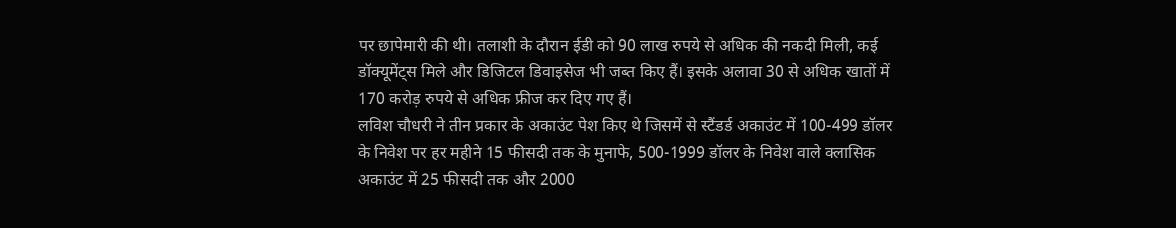पर छापेमारी की थी। तलाशी के दौरान ईडी को 90 लाख रुपये से अधिक की नकदी मिली, कई डॉक्यूमेंट्स मिले और डिजिटल डिवाइसेज भी जब्त किए हैं। इसके अलावा 30 से अधिक खातों में 170 करोड़ रुपये से अधिक फ्रीज कर दिए गए हैं।
लविश चौधरी ने तीन प्रकार के अकाउंट पेश किए थे जिसमें से स्टैंडर्ड अकाउंट में 100-499 डॉलर के निवेश पर हर महीने 15 फीसदी तक के मुनाफे, 500-1999 डॉलर के निवेश वाले क्लासिक अकाउंट में 25 फीसदी तक और 2000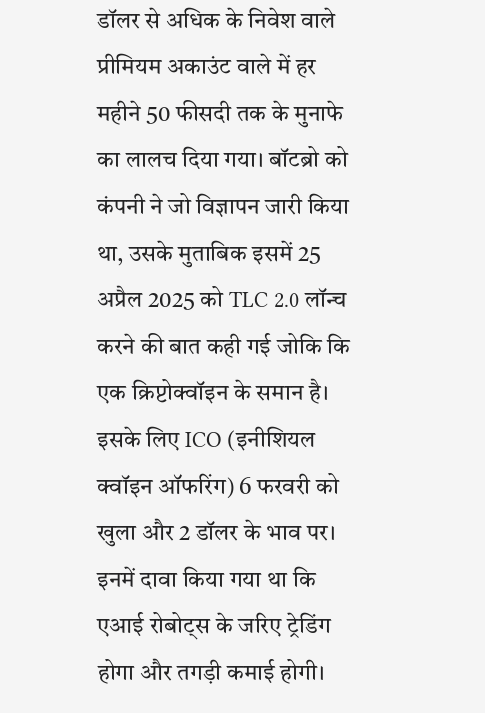डॉलर से अधिक के निवेश वाले प्रीमियम अकाउंट वाले में हर महीने 50 फीसदी तक के मुनाफे का लालच दिया गया। बॉटब्रो को कंपनी ने जो विज्ञापन जारी किया था, उसके मुताबिक इसमें 25 अप्रैल 2025 को TLC 2.0 लॉन्च करने की बात कही गई जोकि कि एक क्रिप्टोक्वॉइन के समान है। इसके लिए ICO (इनीशियल क्वॉइन ऑफरिंग) 6 फरवरी को खुला और 2 डॉलर के भाव पर। इनमें दावा किया गया था कि एआई रोबोट्स के जरिए ट्रेडिंग होगा और तगड़ी कमाई होगी।